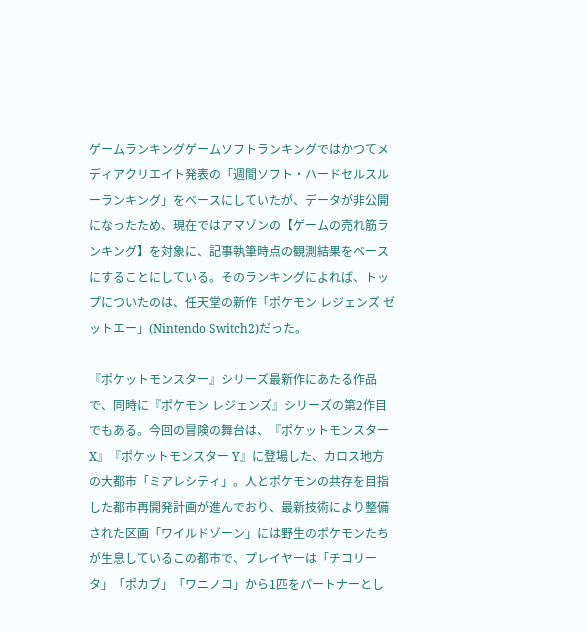ゲームランキングゲームソフトランキングではかつてメディアクリエイト発表の「週間ソフト・ハードセルスルーランキング」をベースにしていたが、データが非公開になったため、現在ではアマゾンの【ゲームの売れ筋ランキング】を対象に、記事執筆時点の観測結果をベースにすることにしている。そのランキングによれば、トップについたのは、任天堂の新作「ポケモン レジェンズ ゼットエー」(Nintendo Switch2)だった。

『ポケットモンスター』シリーズ最新作にあたる作品で、同時に『ポケモン レジェンズ』シリーズの第2作目でもある。今回の冒険の舞台は、『ポケットモンスター X』『ポケットモンスター Y』に登場した、カロス地方の大都市「ミアレシティ」。人とポケモンの共存を目指した都市再開発計画が進んでおり、最新技術により整備された区画「ワイルドゾーン」には野生のポケモンたちが生息しているこの都市で、プレイヤーは「チコリータ」「ポカブ」「ワニノコ」から1匹をパートナーとし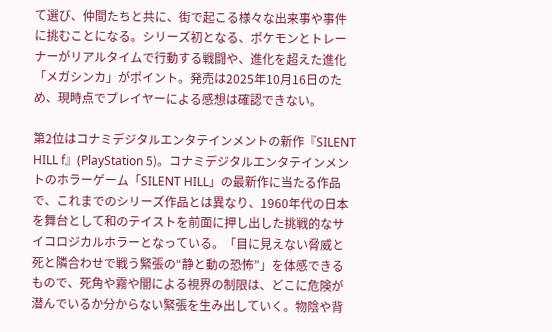て選び、仲間たちと共に、街で起こる様々な出来事や事件に挑むことになる。シリーズ初となる、ポケモンとトレーナーがリアルタイムで行動する戦闘や、進化を超えた進化「メガシンカ」がポイント。発売は2025年10月16日のため、現時点でプレイヤーによる感想は確認できない。

第2位はコナミデジタルエンタテインメントの新作『SILENT HILL f』(PlayStation 5)。コナミデジタルエンタテインメントのホラーゲーム「SILENT HILL」の最新作に当たる作品で、これまでのシリーズ作品とは異なり、1960年代の日本を舞台として和のテイストを前面に押し出した挑戦的なサイコロジカルホラーとなっている。「目に見えない脅威と死と隣合わせで戦う緊張の“静と動の恐怖”」を体感できるもので、死角や霧や闇による視界の制限は、どこに危険が潜んでいるか分からない緊張を生み出していく。物陰や背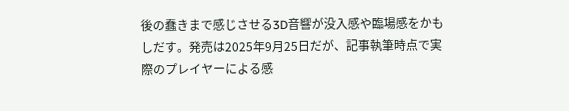後の蠢きまで感じさせる3D音響が没入感や臨場感をかもしだす。発売は2025年9月25日だが、記事執筆時点で実際のプレイヤーによる感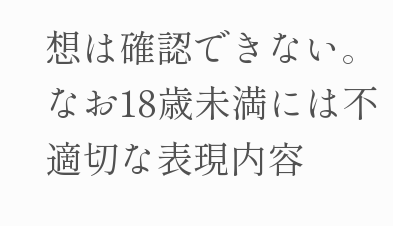想は確認できない。なお18歳未満には不適切な表現内容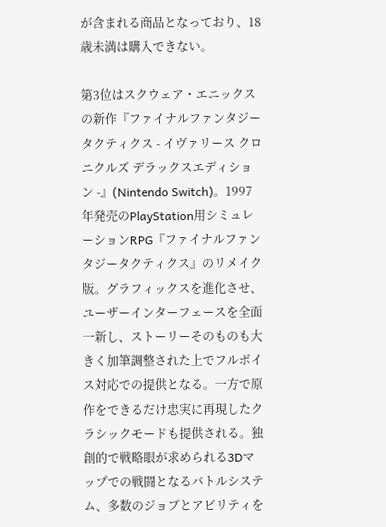が含まれる商品となっており、18歳未満は購入できない。

第3位はスクウェア・エニックスの新作『ファイナルファンタジータクティクス - イヴァリース クロニクルズ デラックスエディション -』(Nintendo Switch)。1997年発売のPlayStation用シミュレーションRPG『ファイナルファンタジータクティクス』のリメイク版。グラフィックスを進化させ、ユーザーインターフェースを全面一新し、ストーリーそのものも大きく加筆調整された上でフルボイス対応での提供となる。一方で原作をできるだけ忠実に再現したクラシックモードも提供される。独創的で戦略眼が求められる3Dマップでの戦闘となるバトルシステム、多数のジョブとアビリティを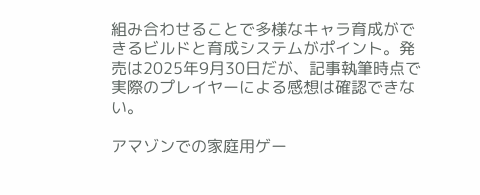組み合わせることで多様なキャラ育成ができるビルドと育成システムがポイント。発売は2025年9月30日だが、記事執筆時点で実際のプレイヤーによる感想は確認できない。

アマゾンでの家庭用ゲー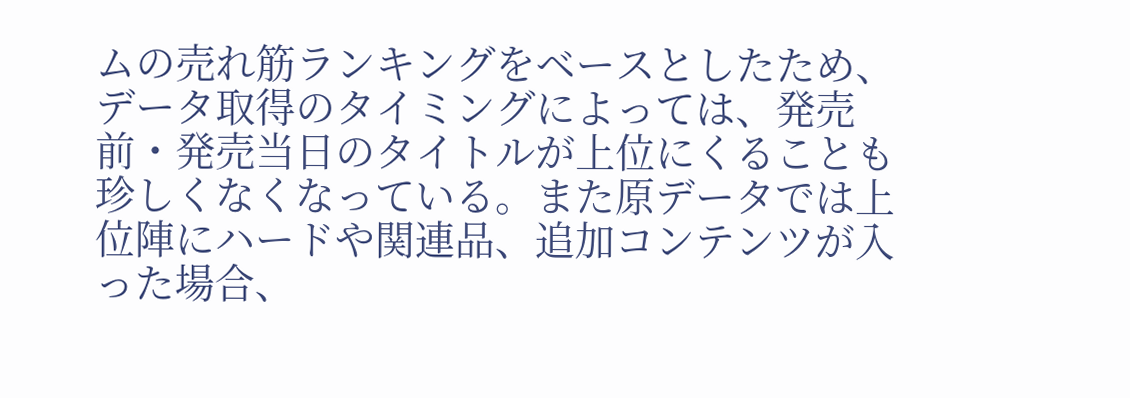ムの売れ筋ランキングをベースとしたため、データ取得のタイミングによっては、発売前・発売当日のタイトルが上位にくることも珍しくなくなっている。また原データでは上位陣にハードや関連品、追加コンテンツが入った場合、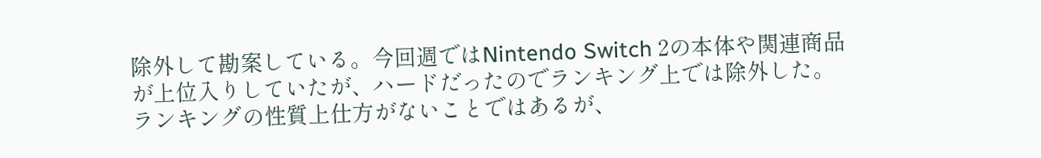除外して勘案している。今回週ではNintendo Switch 2の本体や関連商品が上位入りしていたが、ハードだったのでランキング上では除外した。ランキングの性質上仕方がないことではあるが、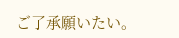ご了承願いたい。